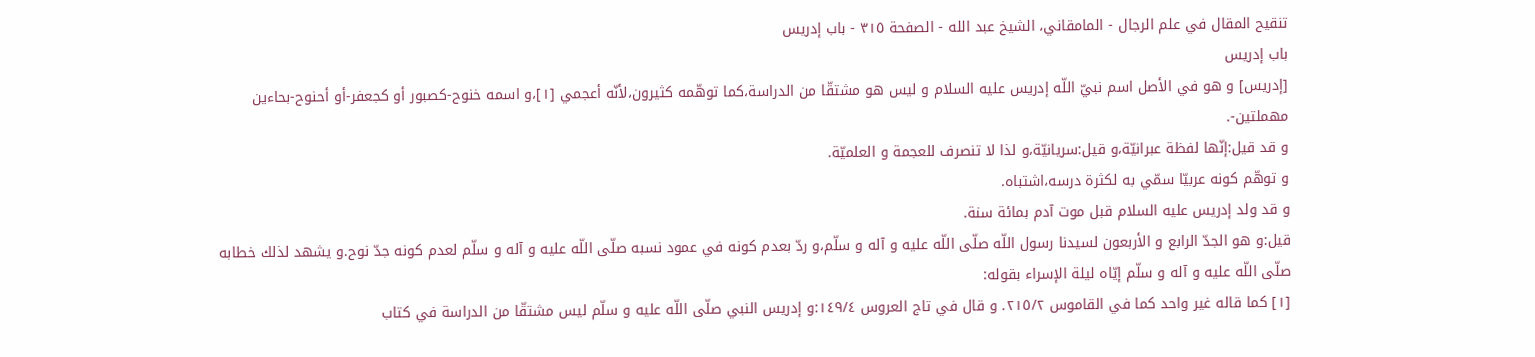تنقيح المقال في علم الرجال - المامقاني، الشيخ عبد الله - الصفحة ٣١٥ - باب إدريس
باب إدريس
[إدريس] و هو في الأصل اسم نبيّ اللّه إدريس عليه السلام و ليس هو مشتقّا من الدراسة،كما توهّمه كثيرون،لأنّه أعجمي [١]،و اسمه خنوح-كصبور أو كجعفر-أو أحنوح-بحاءين مهملتين-.
و قد قيل:إنّها لفظة عبرانيّة،و قيل:سريانيّة،و لذا لا تنصرف للعجمة و العلميّة.
و توهّم كونه عربيّا سمّي به لكثرة درسه،اشتباه.
و قد ولد إدريس عليه السلام قبل موت آدم بمائة سنة.
قيل:و هو الجدّ الرابع و الأربعون لسيدنا رسول اللّه صلّى اللّه عليه و آله و سلّم،و ردّ بعدم كونه في عمود نسبه صلّى اللّه عليه و آله و سلّم لعدم كونه جدّ نوح.و يشهد لذلك خطابه صلّى اللّه عليه و آله و سلّم إيّاه ليلة الإسراء بقوله:
[١] كما قاله غير واحد كما في القاموس ٢١٥/٢. و قال في تاج العروس ١٤٩/٤:و إدريس النبي صلّى اللّه عليه و سلّم ليس مشتقّا من الدراسة في كتاب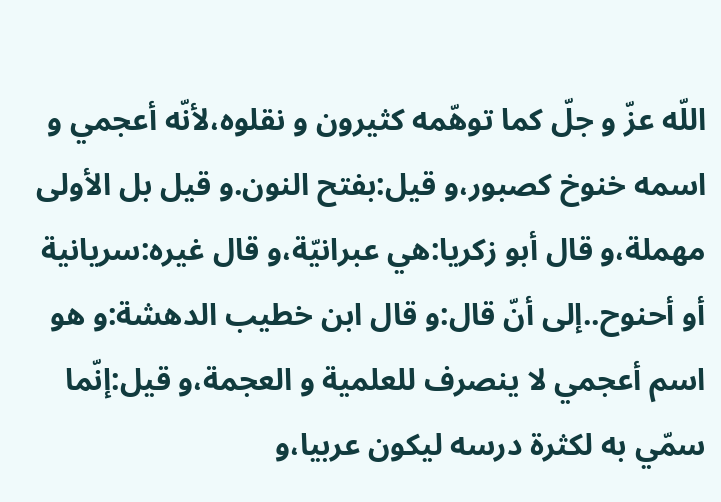اللّه عزّ و جلّ كما توهّمه كثيرون و نقلوه،لأنّه أعجمي و اسمه خنوخ كصبور،و قيل:بفتح النون.و قيل بل الأولى مهملة،و قال أبو زكريا:هي عبرانيّة،و قال غيره:سريانية أو أحنوح..إلى أنّ قال:و قال ابن خطيب الدهشة:و هو اسم أعجمي لا ينصرف للعلمية و العجمة،و قيل:إنّما سمّي به لكثرة درسه ليكون عربيا،و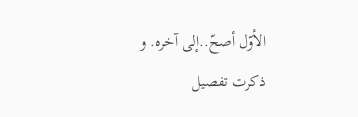الأوّل أصحّ..إلى آخره. و ذكرت تفصيل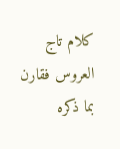كلام تاج العروس فقارن بما ذكره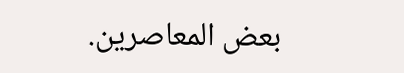بعض المعاصرين.